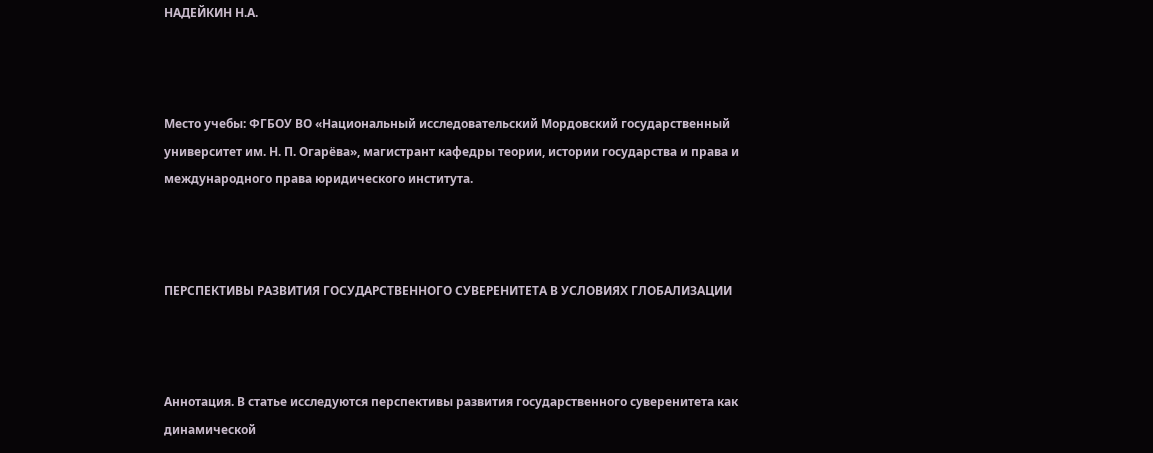НАДЕЙКИН Н.А.



Место учебы: ФГБОУ ВО «Национальный исследовательский Мордовский государственный университет им. Н. П. Огарёва», магистрант кафедры теории, истории государства и права и международного права юридического института.



ПЕРСПЕКТИВЫ РАЗВИТИЯ ГОСУДАРСТВЕННОГО СУВЕРЕНИТЕТА В УСЛОВИЯХ ГЛОБАЛИЗАЦИИ



Аннотация. В статье исследуются перспективы развития государственного суверенитета как динамической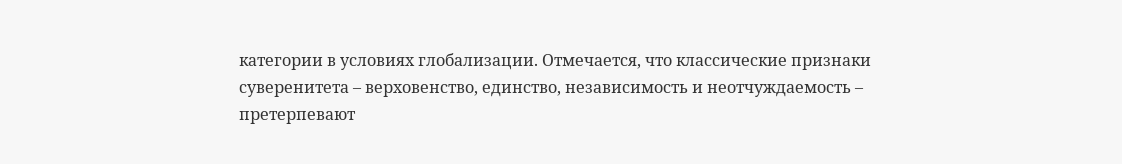категории в условиях глобализации. Отмечается, что классические признаки суверенитета – верховенство, единство, независимость и неотчуждаемость – претерпевают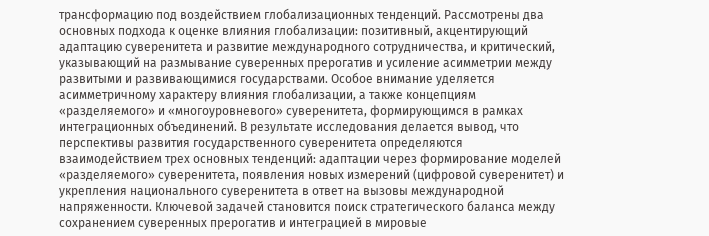трансформацию под воздействием глобализационных тенденций. Рассмотрены два основных подхода к оценке влияния глобализации: позитивный, акцентирующий адаптацию суверенитета и развитие международного сотрудничества, и критический, указывающий на размывание суверенных прерогатив и усиление асимметрии между развитыми и развивающимися государствами. Особое внимание уделяется асимметричному характеру влияния глобализации, а также концепциям «разделяемого» и «многоуровневого» суверенитета, формирующимся в рамках интеграционных объединений. В результате исследования делается вывод, что перспективы развития государственного суверенитета определяются взаимодействием трех основных тенденций: адаптации через формирование моделей «разделяемого» суверенитета, появления новых измерений (цифровой суверенитет) и укрепления национального суверенитета в ответ на вызовы международной напряженности. Ключевой задачей становится поиск стратегического баланса между сохранением суверенных прерогатив и интеграцией в мировые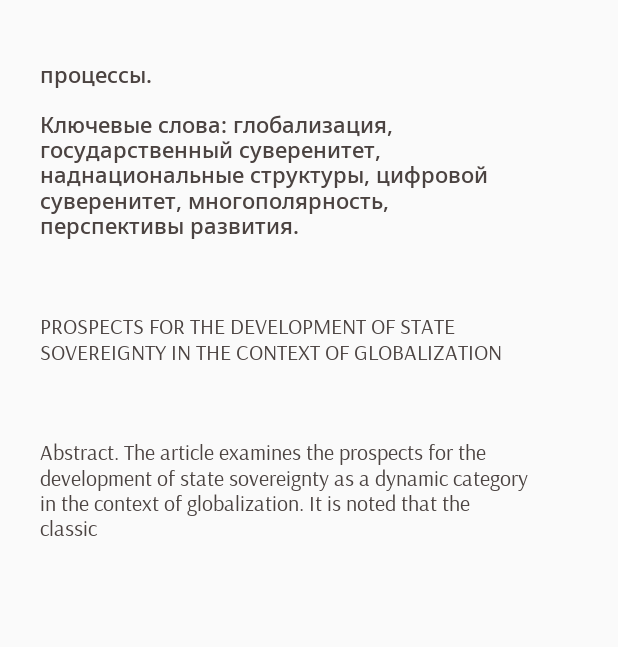процессы.

Ключевые слова: глобализация, государственный суверенитет, наднациональные структуры, цифровой суверенитет, многополярность, перспективы развития.



PROSPECTS FOR THE DEVELOPMENT OF STATE SOVEREIGNTY IN THE CONTEXT OF GLOBALIZATION



Abstract. The article examines the prospects for the development of state sovereignty as a dynamic category in the context of globalization. It is noted that the classic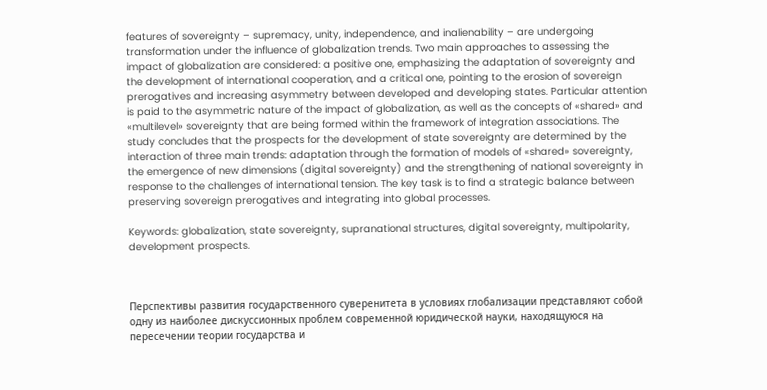features of sovereignty – supremacy, unity, independence, and inalienability – are undergoing transformation under the influence of globalization trends. Two main approaches to assessing the impact of globalization are considered: a positive one, emphasizing the adaptation of sovereignty and the development of international cooperation, and a critical one, pointing to the erosion of sovereign prerogatives and increasing asymmetry between developed and developing states. Particular attention is paid to the asymmetric nature of the impact of globalization, as well as the concepts of «shared» and «multilevel» sovereignty that are being formed within the framework of integration associations. The study concludes that the prospects for the development of state sovereignty are determined by the interaction of three main trends: adaptation through the formation of models of «shared» sovereignty, the emergence of new dimensions (digital sovereignty) and the strengthening of national sovereignty in response to the challenges of international tension. The key task is to find a strategic balance between preserving sovereign prerogatives and integrating into global processes.

Keywords: globalization, state sovereignty, supranational structures, digital sovereignty, multipolarity, development prospects.



Перспективы развития государственного суверенитета в условиях глобализации представляют собой одну из наиболее дискуссионных проблем современной юридической науки, находящуюся на пересечении теории государства и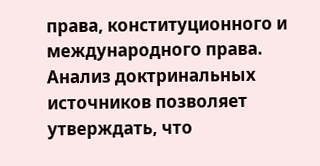права, конституционного и международного права. Анализ доктринальных источников позволяет утверждать, что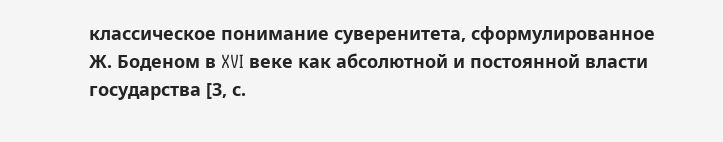классическое понимание суверенитета, сформулированное Ж. Боденом в XVI веке как абсолютной и постоянной власти государства [3, с.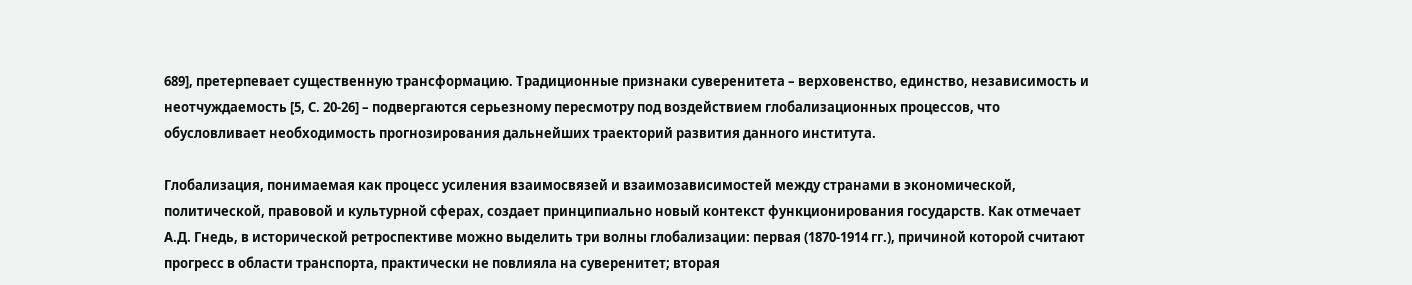689], претерпевает существенную трансформацию. Традиционные признаки суверенитета – верховенство, единство, независимость и неотчуждаемость [5, С. 20-26] – подвергаются серьезному пересмотру под воздействием глобализационных процессов, что обусловливает необходимость прогнозирования дальнейших траекторий развития данного института.

Глобализация, понимаемая как процесс усиления взаимосвязей и взаимозависимостей между странами в экономической, политической, правовой и культурной сферах, создает принципиально новый контекст функционирования государств. Как отмечает А.Д. Гнедь, в исторической ретроспективе можно выделить три волны глобализации: первая (1870-1914 гг.), причиной которой считают прогресс в области транспорта, практически не повлияла на суверенитет; вторая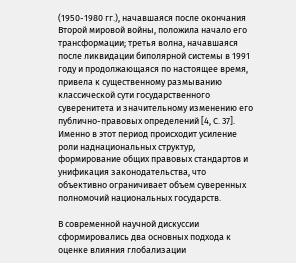(1950-1980 гг.), начавшаяся после окончания Второй мировой войны, положила начало его трансформации; третья волна, начавшаяся после ликвидации биполярной системы в 1991 году и продолжающаяся по настоящее время, привела к существенному размыванию классической сути государственного суверенитета и значительному изменению его публично-правовых определений [4, С. 37]. Именно в этот период происходит усиление роли наднациональных структур, формирование общих правовых стандартов и унификация законодательства, что объективно ограничивает объем суверенных полномочий национальных государств.

В современной научной дискуссии сформировались два основных подхода к оценке влияния глобализации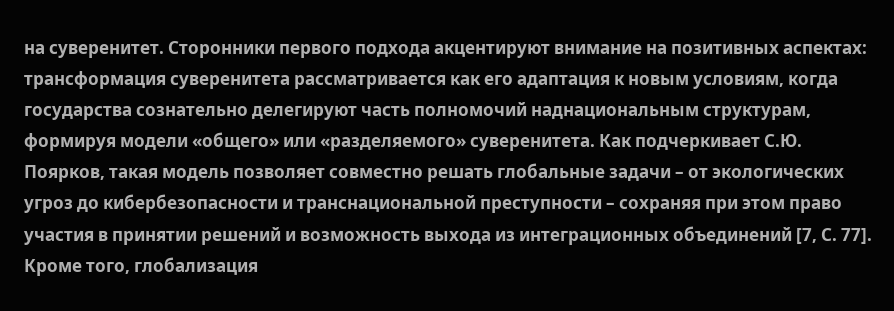на суверенитет. Сторонники первого подхода акцентируют внимание на позитивных аспектах: трансформация суверенитета рассматривается как его адаптация к новым условиям, когда государства сознательно делегируют часть полномочий наднациональным структурам, формируя модели «общего» или «разделяемого» суверенитета. Как подчеркивает С.Ю. Поярков, такая модель позволяет совместно решать глобальные задачи – от экологических угроз до кибербезопасности и транснациональной преступности – сохраняя при этом право участия в принятии решений и возможность выхода из интеграционных объединений [7, С. 77]. Кроме того, глобализация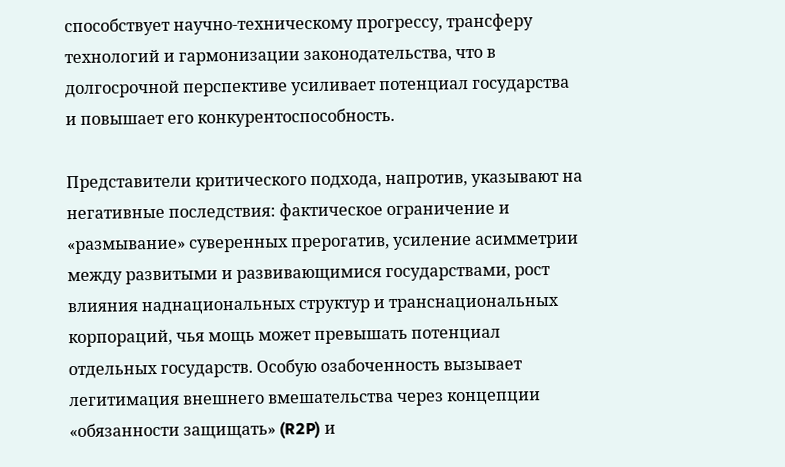способствует научно-техническому прогрессу, трансферу технологий и гармонизации законодательства, что в долгосрочной перспективе усиливает потенциал государства и повышает его конкурентоспособность.

Представители критического подхода, напротив, указывают на негативные последствия: фактическое ограничение и «размывание» суверенных прерогатив, усиление асимметрии между развитыми и развивающимися государствами, рост влияния наднациональных структур и транснациональных корпораций, чья мощь может превышать потенциал отдельных государств. Особую озабоченность вызывает легитимация внешнего вмешательства через концепции «обязанности защищать» (R2P) и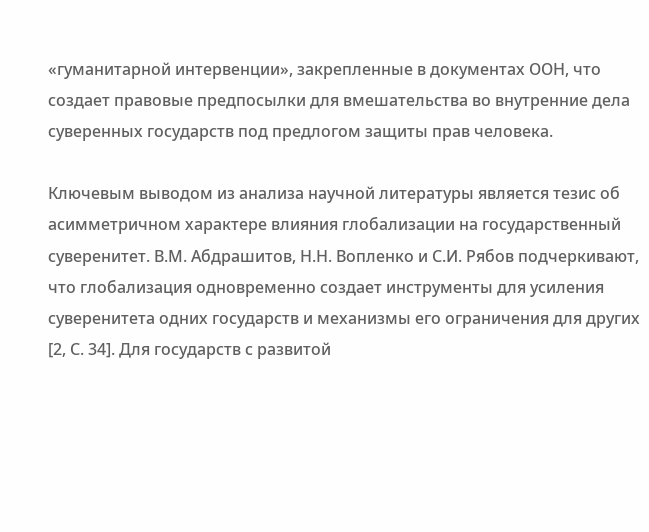«гуманитарной интервенции», закрепленные в документах ООН, что создает правовые предпосылки для вмешательства во внутренние дела суверенных государств под предлогом защиты прав человека.

Ключевым выводом из анализа научной литературы является тезис об асимметричном характере влияния глобализации на государственный суверенитет. В.М. Абдрашитов, Н.Н. Вопленко и С.И. Рябов подчеркивают, что глобализация одновременно создает инструменты для усиления суверенитета одних государств и механизмы его ограничения для других [2, С. 34]. Для государств с развитой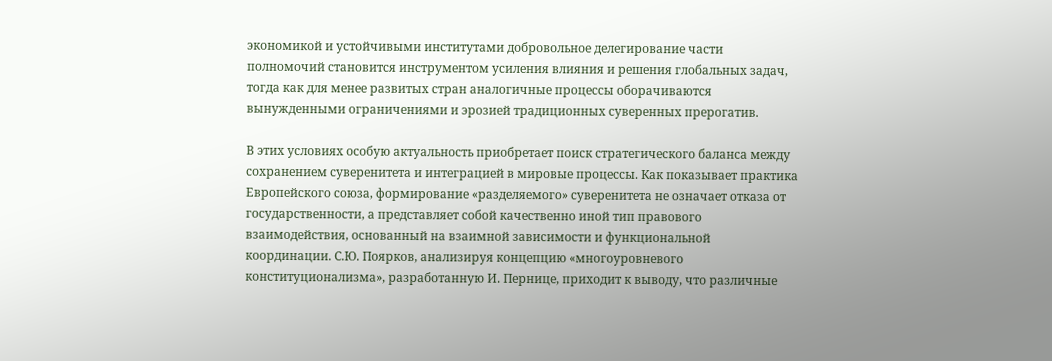экономикой и устойчивыми институтами добровольное делегирование части полномочий становится инструментом усиления влияния и решения глобальных задач, тогда как для менее развитых стран аналогичные процессы оборачиваются вынужденными ограничениями и эрозией традиционных суверенных прерогатив.

В этих условиях особую актуальность приобретает поиск стратегического баланса между сохранением суверенитета и интеграцией в мировые процессы. Как показывает практика Европейского союза, формирование «разделяемого» суверенитета не означает отказа от государственности, а представляет собой качественно иной тип правового взаимодействия, основанный на взаимной зависимости и функциональной координации. С.Ю. Поярков, анализируя концепцию «многоуровневого конституционализма», разработанную И. Пернице, приходит к выводу, что различные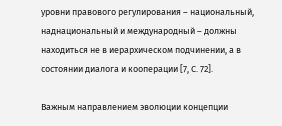уровни правового регулирования – национальный, наднациональный и международный – должны находиться не в иерархическом подчинении, а в состоянии диалога и кооперации [7, С. 72].

Важным направлением эволюции концепции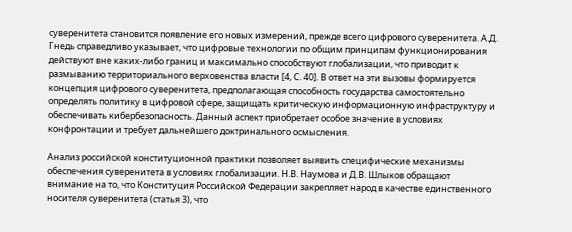суверенитета становится появление его новых измерений, прежде всего цифрового суверенитета. А.Д. Гнедь справедливо указывает, что цифровые технологии по общим принципам функционирования действуют вне каких-либо границ и максимально способствуют глобализации, что приводит к размыванию территориального верховенства власти [4, С. 40]. В ответ на эти вызовы формируется концепция цифрового суверенитета, предполагающая способность государства самостоятельно определять политику в цифровой сфере, защищать критическую информационную инфраструктуру и обеспечивать кибербезопасность. Данный аспект приобретает особое значение в условиях конфронтации и требует дальнейшего доктринального осмысления.

Анализ российской конституционной практики позволяет выявить специфические механизмы обеспечения суверенитета в условиях глобализации. Н.В. Наумова и Д.В. Шлыков обращают внимание на то, что Конституция Российской Федерации закрепляет народ в качестве единственного носителя суверенитета (статья 3), что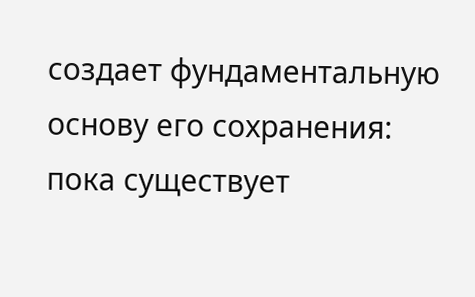создает фундаментальную основу его сохранения: пока существует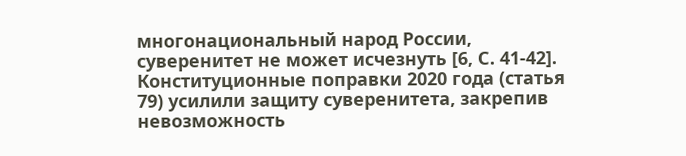многонациональный народ России, суверенитет не может исчезнуть [6, С. 41-42]. Конституционные поправки 2020 года (статья 79) усилили защиту суверенитета, закрепив невозможность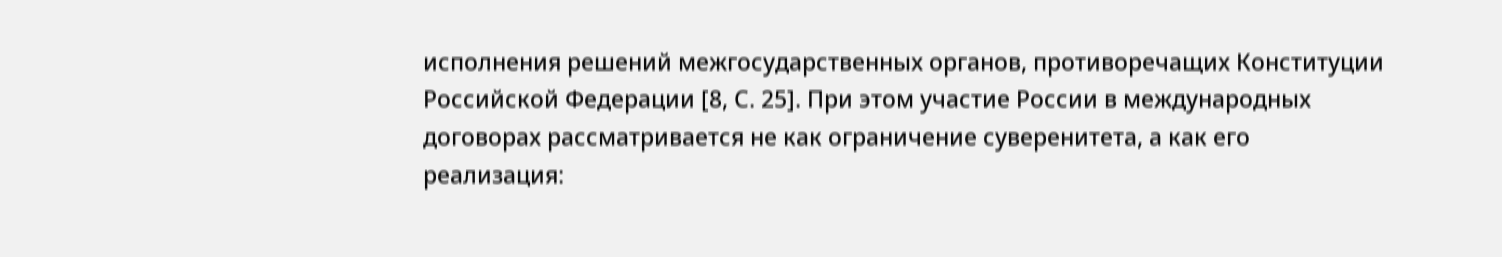исполнения решений межгосударственных органов, противоречащих Конституции Российской Федерации [8, С. 25]. При этом участие России в международных договорах рассматривается не как ограничение суверенитета, а как его реализация: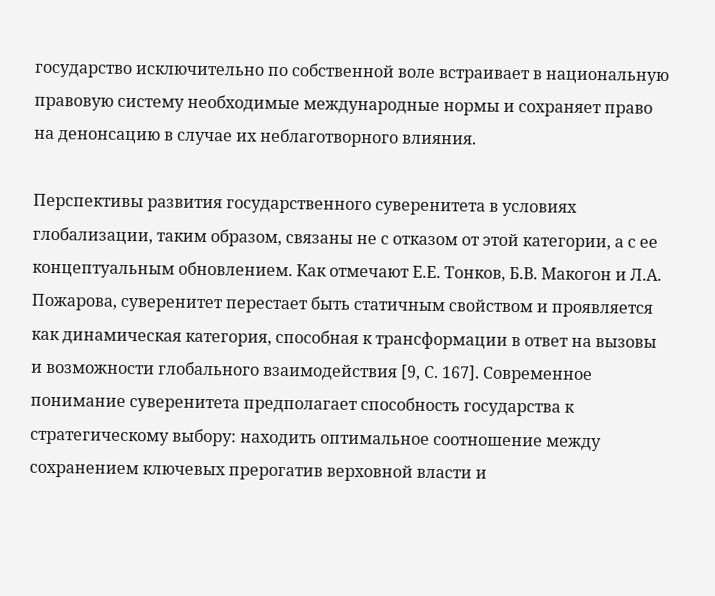государство исключительно по собственной воле встраивает в национальную правовую систему необходимые международные нормы и сохраняет право на денонсацию в случае их неблаготворного влияния.

Перспективы развития государственного суверенитета в условиях глобализации, таким образом, связаны не с отказом от этой категории, а с ее концептуальным обновлением. Как отмечают Е.Е. Тонков, Б.В. Макогон и Л.А. Пожарова, суверенитет перестает быть статичным свойством и проявляется как динамическая категория, способная к трансформации в ответ на вызовы и возможности глобального взаимодействия [9, С. 167]. Современное понимание суверенитета предполагает способность государства к стратегическому выбору: находить оптимальное соотношение между сохранением ключевых прерогатив верховной власти и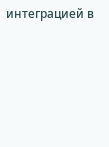интеграцией в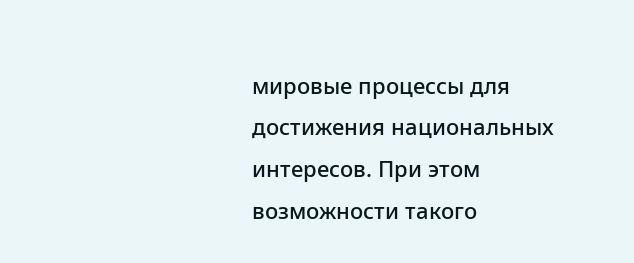мировые процессы для достижения национальных интересов. При этом возможности такого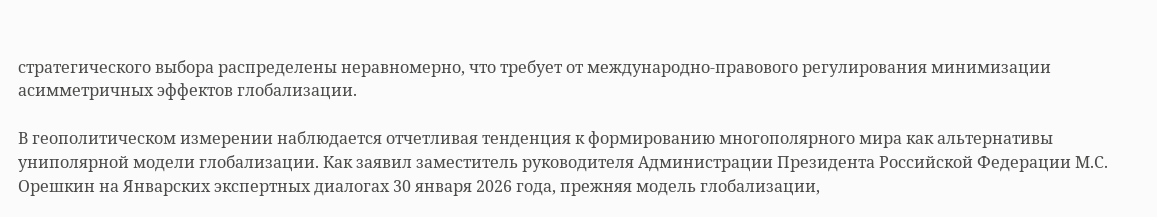стратегического выбора распределены неравномерно, что требует от международно-правового регулирования минимизации асимметричных эффектов глобализации.

В геополитическом измерении наблюдается отчетливая тенденция к формированию многополярного мира как альтернативы униполярной модели глобализации. Как заявил заместитель руководителя Администрации Президента Российской Федерации М.С. Орешкин на Январских экспертных диалогах 30 января 2026 года, прежняя модель глобализации,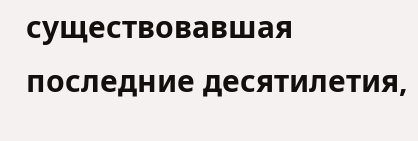существовавшая последние десятилетия,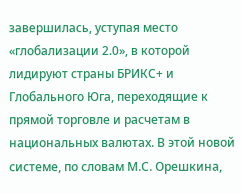завершилась, уступая место «глобализации 2.0», в которой лидируют страны БРИКС+ и Глобального Юга, переходящие к прямой торговле и расчетам в национальных валютах. В этой новой системе, по словам М.С. Орешкина,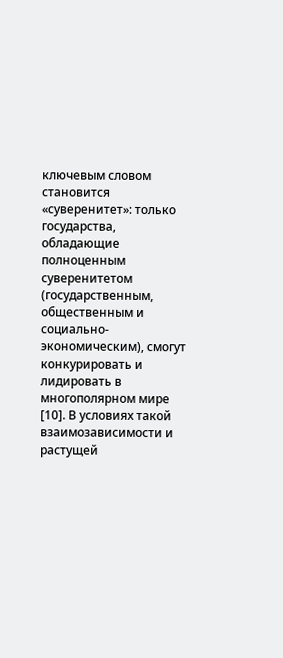ключевым словом становится «суверенитет»: только государства, обладающие полноценным суверенитетом (государственным, общественным и социально-экономическим), смогут конкурировать и лидировать в многополярном мире [10]. В условиях такой взаимозависимости и растущей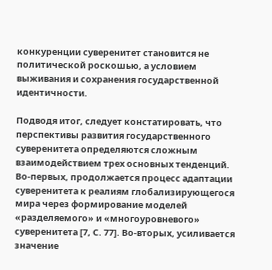конкуренции суверенитет становится не политической роскошью, а условием выживания и сохранения государственной идентичности.

Подводя итог, следует констатировать, что перспективы развития государственного суверенитета определяются сложным взаимодействием трех основных тенденций. Во-первых, продолжается процесс адаптации суверенитета к реалиям глобализирующегося мира через формирование моделей «разделяемого» и «многоуровневого» суверенитета [7, С. 77]. Во-вторых, усиливается значение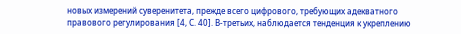новых измерений суверенитета, прежде всего цифрового, требующих адекватного правового регулирования [4, С. 40]. В-третьих, наблюдается тенденция к укреплению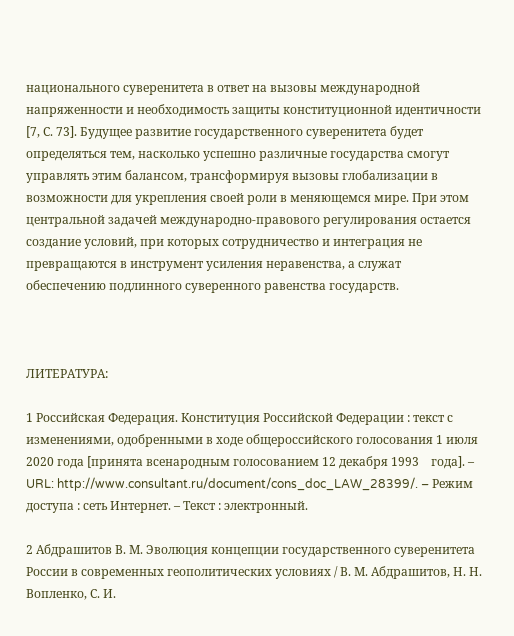национального суверенитета в ответ на вызовы международной напряженности и необходимость защиты конституционной идентичности [7, С. 73]. Будущее развитие государственного суверенитета будет определяться тем, насколько успешно различные государства смогут управлять этим балансом, трансформируя вызовы глобализации в возможности для укрепления своей роли в меняющемся мире. При этом центральной задачей международно-правового регулирования остается создание условий, при которых сотрудничество и интеграция не превращаются в инструмент усиления неравенства, а служат обеспечению подлинного суверенного равенства государств.



ЛИТЕРАТУРА:

1 Российская Федерация. Конституция Российской Федерации : текст с изменениями, одобренными в ходе общероссийского голосования 1 июля 2020 года [принята всенародным голосованием 12 декабря 1993    года]. – URL: http://www.consultant.ru/document/cons_doc_LAW_28399/. – Режим доступа : сеть Интернет. – Текст : электронный.

2 Абдрашитов В. М. Эволюция концепции государственного суверенитета России в современных геополитических условиях / В. М. Абдрашитов, Н. Н. Вопленко, С. И.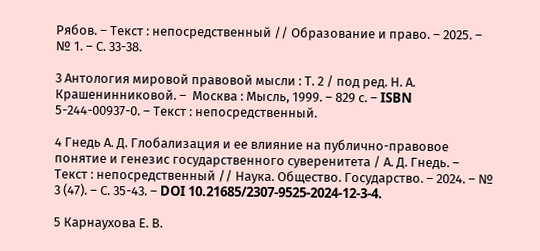Рябов. – Текст : непосредственный // Образование и право. – 2025. – № 1. – С. 33-38.

3 Антология мировой правовой мысли : Т. 2 / под ред. Н. А. Крашенинниковой. –  Москва : Мысль, 1999. – 829 с. – ISBN 5-244-00937-0. – Текст : непосредственный.

4 Гнедь А. Д. Глобализация и ее влияние на публично-правовое понятие и генезис государственного суверенитета / А. Д. Гнедь. – Текст : непосредственный // Наука. Общество. Государство. – 2024. – № 3 (47). – С. 35-43. – DOI 10.21685/2307-9525-2024-12-3-4.

5 Карнаухова Е. В.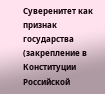Суверенитет как признак государства (закрепление в Конституции Российской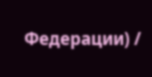Федерации) /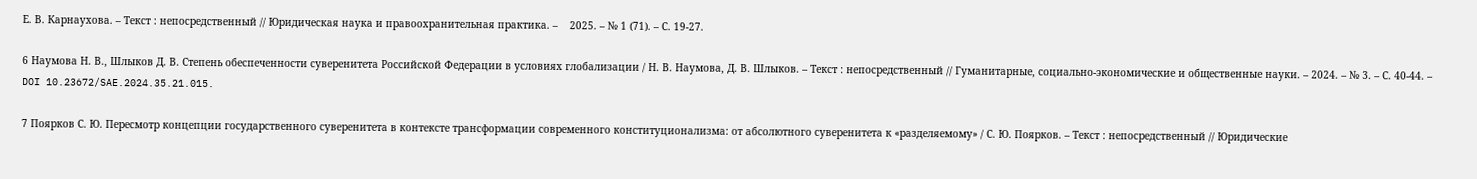Е. В. Карнаухова. – Текст : непосредственный // Юридическая наука и правоохранительная практика. –    2025. – № 1 (71). – С. 19-27.

6 Наумова Н. В., Шлыков Д. В. Степень обеспеченности суверенитета Российской Федерации в условиях глобализации / Н. В. Наумова, Д. В. Шлыков. – Текст : непосредственный // Гуманитарные, социально-экономические и общественные науки. – 2024. – № 3. – С. 40-44. – DOI 10.23672/SAE.2024.35.21.015.

7 Поярков С. Ю. Пересмотр концепции государственного суверенитета в контексте трансформации современного конституционализма: от абсолютного суверенитета к «разделяемому» / С. Ю. Поярков. – Текст : непосредственный // Юридические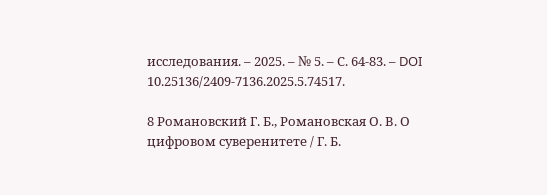исследования. – 2025. – № 5. – С. 64-83. – DOI 10.25136/2409-7136.2025.5.74517.

8 Романовский Г. Б., Романовская О. В. О цифровом суверенитете / Г. Б.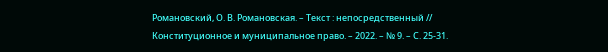Романовский, О. В. Романовская. – Текст : непосредственный // Конституционное и муниципальное право. – 2022. – № 9. – С. 25-31.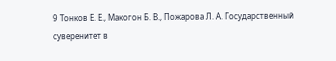9 Тонков Е. Е., Макогон Б. В., Пожарова Л. А. Государственный суверенитет в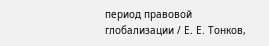период правовой глобализации / Е. Е. Тонков,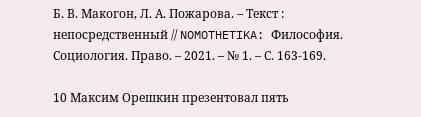Б. В. Макогон, Л. А. Пожарова. – Текст : непосредственный // NOMOTHETIKA: Философия. Социология. Право. – 2021. – № 1. – С. 163-169.

10 Максим Орешкин презентовал пять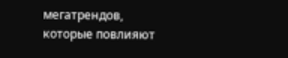мегатрендов, которые повлияют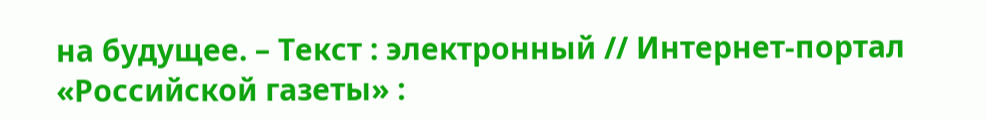на будущее. – Текст : электронный // Интернет-портал «Российской газеты» :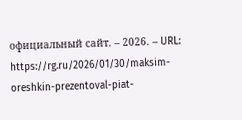официальный сайт. – 2026. – URL:  https://rg.ru/2026/01/30/maksim-oreshkin-prezentoval-piat-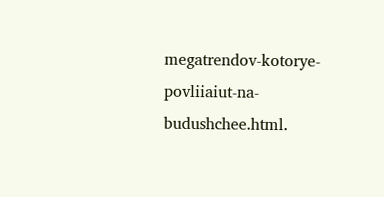megatrendov-kotorye-povliiaiut-na-budushchee.html.